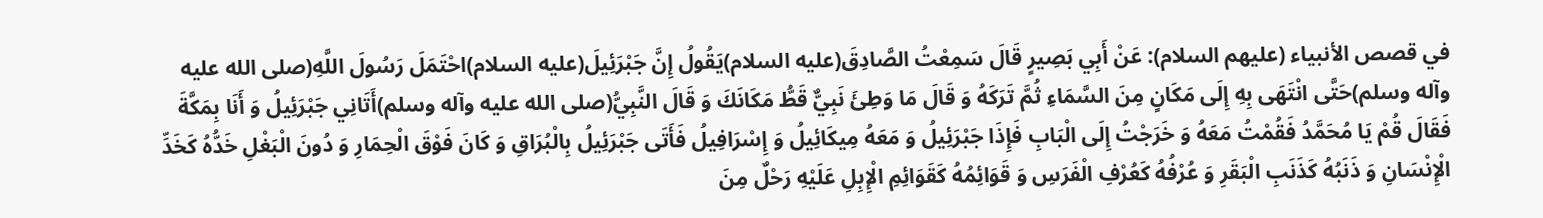في قصص الأنبياء (عليهم السلام): عَنْ أَبِي بَصِيرٍ قَالَ سَمِعْتُ الصَّادِقَ(عليه السلام)يَقُولُ إِنَّ جَبْرَئِيلَ(عليه السلام)احْتَمَلَ رَسُولَ اللَّهِ(صلى الله عليه وآله وسلم)حَتَّى انْتَهَى بِهِ إِلَى مَكَانٍ مِنَ السَّمَاءِ ثُمَّ تَرَكَهُ وَ قَالَ مَا وَطِئَ نَبِيٌّ قَطُّ مَكَانَكَ وَ قَالَ النَّبِيُّ(صلى الله عليه وآله وسلم)أَتَانِي جَبْرَئِيلُ وَ أَنَا بِمَكَّةَ فَقَالَ قُمْ يَا مُحَمَّدُ فَقُمْتُ مَعَهُ وَ خَرَجْتُ إِلَى الْبَابِ فَإِذَا جَبْرَئِيلُ وَ مَعَهُ مِيكَائِيلُ وَ إِسْرَافِيلُ فَأَتَى جَبْرَئِيلُ بِالْبُرَاقِ وَ كَانَ فَوْقَ الْحِمَارِ وَ دُونَ الْبَغْلِ خَدُّهُ كَخَدِّ الْإِنْسَانِ وَ ذَنَبُهُ كَذَنَبِ الْبَقَرِ وَ عُرْفُهُ كَعُرْفِ الْفَرَسِ وَ قَوَائِمُهُ كَقَوَائِمِ الْإِبِلِ عَلَيْهِ رَحْلٌ مِنَ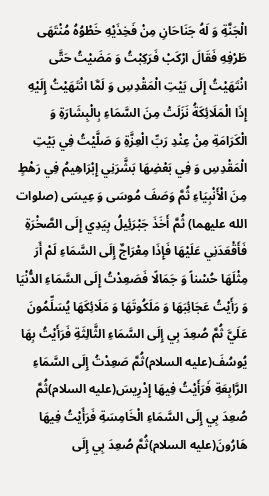الْجَنَّةِ وَ لَهُ جَنَاحَانِ مِنْ فَخِذَيْهِ خَطْوُهُ مُنْتَهَى طَرْفِهِ فَقَالَ ارْكَبْ فَرَكِبْتُ وَ مَضَيْتُ حَتَّى انْتَهَيْتُ إِلَى بَيْتِ الْمَقْدِسِ وَ لَمَّا انْتَهَيْتُ إِلَيْهِ إِذَا الْمَلَائِكَةُ نَزَلَتْ مِنَ السَّمَاءِ بِالْبِشَارَةِ وَ الْكَرَامَةِ مِنْ عِنْدِ رَبِّ الْعِزَّةِ وَ صَلَّيْتُ فِي بَيْتِ الْمَقْدِسِ وَ فِي بَعْضِهَا بَشَّرَنِي إِبْرَاهِيمُ فِي رَهْطٍ مِنَ الْأَنْبِيَاءِ ثُمَّ وَصَفَ مُوسَى وَ عِيسَى (صلوات الله عليهما) ثُمَّ أَخَذَ جَبْرَئِيلُ بِيَدِي إِلَى الصَّخْرَةِ فَأَقْعَدَنِي عَلَيْهَا فَإِذَا مِعْرَاجٌ إِلَى السَّمَاءِ لَمْ أَرَ مِثْلَهَا حُسْناً وَ جَمَالًا فَصَعِدْتُ إِلَى السَّمَاءِ الدُّنْيَا وَ رَأَيْتُ عَجَائِبَهَا وَ مَلَكُوتَهَا وَ مَلَائِكَهَا يُسَلِّمُونَ عَلَيَّ ثُمَّ صُعِدَ بِي إِلَى السَّمَاءِ الثَّالِثَةِ فَرَأَيْتُ بِهَا يُوسُفَ(عليه السلام)ثُمَّ صَعِدْتُ إِلَى السَّمَاءِ الرَّابِعَةِ فَرَأَيْتُ فِيهَا إِدْرِيسَ(عليه السلام)ثُمَّ صُعِدَ بِي إِلَى السَّمَاءِ الْخَامِسَةِ فَرَأَيْتُ فِيهَا هَارُونَ(عليه السلام)ثُمَّ صُعِدَ بِي إِلَى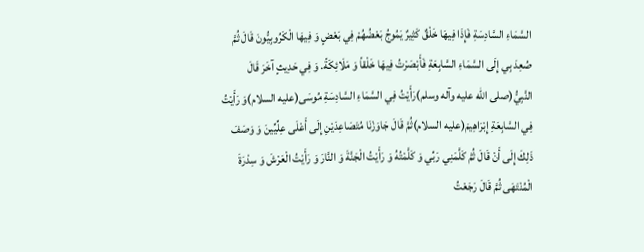السَّمَاءِ السَّادِسَةِ فَإِذَا فِيهَا خَلْقٌ كَثِيرٌ يَمُوجُ بَعْضُهُمْ فِي بَعْضٍ وَ فِيهَا الْكَرُوبِيُّونَ قَالَ ثُمَّ صُعِدَ بِي إِلَى السَّمَاءِ السَّابِعَةِ فَأَبْصَرْتُ فِيهَا خَلْقاً وَ مَلَائِكَةً. وَ فِي حَدِيثٍ آخَرَ قَالَ النَّبِيُّ(صلى الله عليه وآله وسلم)رَأَيْتُ فِي السَّمَاءِ السَّادِسَةِ مُوسَى(عليه السلام)وَ رَأَيْتُ فِي السَّابِعَةِ إِبْرَاهِيمَ(عليه السلام)ثُمَّ قَالَ جَاوَزْنَا مُتَصَاعِدَيْنِ إِلَى أَعْلَى عِلِّيِّينَ وَ وَصَفَ ذَلِكَ إِلَى أَنْ قَالَ ثُمَّ كَلَّمَنِي رَبِّي وَ كَلَّمْتُهُ وَ رَأَيْتُ الْجَنَّةَ وَ النَّارَ وَ رَأَيْتُ الْعَرْشَ وَ سِدْرَةَ الْمُنْتَهَى ثُمَّ قَالَ رَجَعْتُ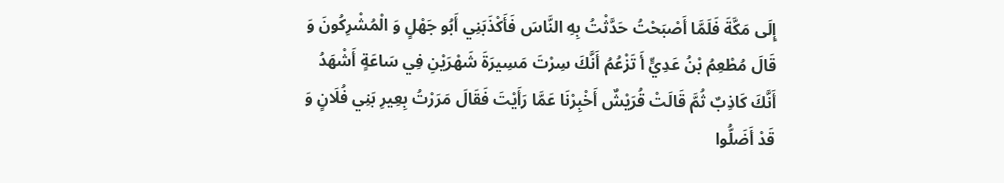إِلَى مَكَّةَ فَلَمَّا أَصْبَحْتُ حَدَّثْتُ بِهِ النَّاسَ فَأَكْذَبَنِي أَبُو جَهْلٍ وَ الْمُشْرِكُونَ وَ قَالَ مُطْعِمُ بْنُ عَدِيٍّ أَ تَزْعُمُ أَنَّكَ سِرْتَ مَسِيرَةَ شَهْرَيْنِ فِي سَاعَةٍ أَشْهَدُ أَنَّكَ كَاذِبٌ ثُمَّ قَالَتْ قُرَيْشٌ أَخْبِرْنَا عَمَّا رَأَيْتَ فَقَالَ مَرَرْتُ بِعِيرِ بَنِي فُلَانٍ وَ قَدْ أَضَلُّوا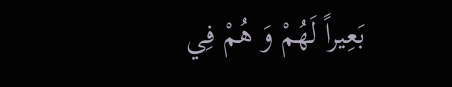بَعِيراً لَهُمْ وَ هُمْ فِي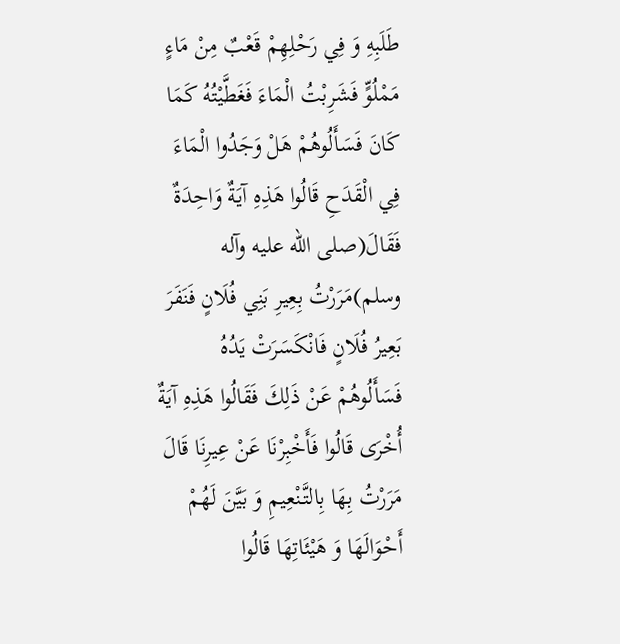طَلَبِهِ وَ فِي رَحْلِهِمْ قَعْبٌ مِنْ مَاءٍ مَمْلُوٍّ فَشَرِبْتُ الْمَاءَ فَغَطَّيْتُهُ كَمَا كَانَ فَسَأَلُوهُمْ هَلْ وَجَدُوا الْمَاءَ فِي الْقَدَحِ قَالُوا هَذِهِ آيَةٌ وَاحِدَةٌ فَقَالَ(صلى الله عليه وآله وسلم)مَرَرْتُ بِعِيرِ بَنِي فُلَانٍ فَنَفَرَ بَعِيرُ فُلَانٍ فَانْكَسَرَتْ يَدُهُ فَسَأَلُوهُمْ عَنْ ذَلِكَ فَقَالُوا هَذِهِ آيَةٌ أُخْرَى قَالُوا فَأَخْبِرْنَا عَنْ عِيرِنَا قَالَ مَرَرْتُ بِهَا بِالتَّنْعِيمِ وَ بَيَّنَ لَهُمْ أَحْوَالَهَا وَ هَيْئَاتِهَا قَالُوا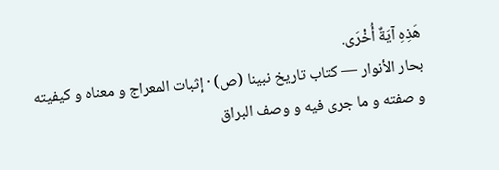هَذِهِ آيَةٌ أُخْرَى.
بحار الأنوار — كتاب تاريخ نبينا (ص) · إثبات المعراج و معناه و كيفيته و صفته و ما جرى فيه و وصف البراق